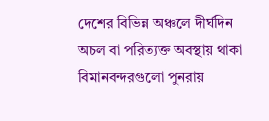দেশের বিভিন্ন অঞ্চলে দীর্ঘদিন অচল বা পরিত্যক্ত অবস্থায় থাকা বিমানবন্দরগুলো পুনরায়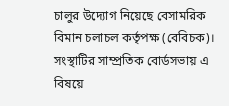চালুর উদ্যোগ নিয়েছে বেসামরিক বিমান চলাচল কর্তৃপক্ষ (বেবিচক)। সংস্থাটির সাম্প্রতিক বোর্ডসভায় এ বিষয়ে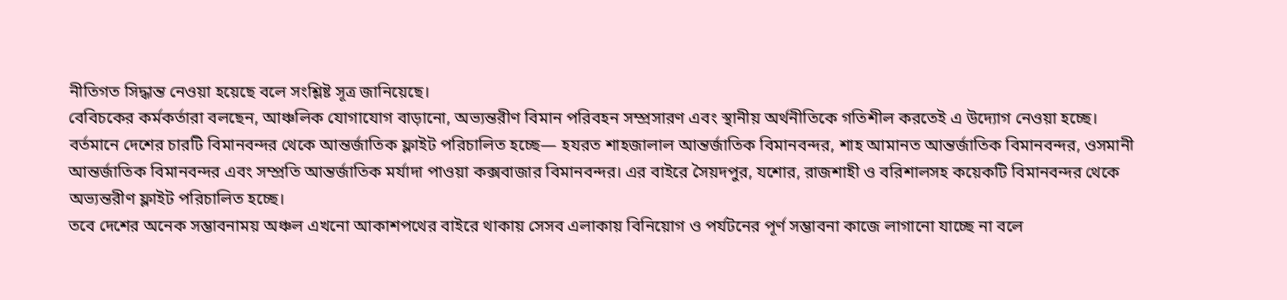নীতিগত সিদ্ধান্ত নেওয়া হয়েছে বলে সংশ্লিষ্ট সূত্র জানিয়েছে।
বেবিচকের কর্মকর্তারা বলছেন, আঞ্চলিক যোগাযোগ বাড়ানো, অভ্যন্তরীণ বিমান পরিবহন সম্প্রসারণ এবং স্থানীয় অর্থনীতিকে গতিশীল করতেই এ উদ্যোগ নেওয়া হচ্ছে।
বর্তমানে দেশের চারটি বিমানবন্দর থেকে আন্তর্জাতিক ফ্লাইট পরিচালিত হচ্ছে— হযরত শাহজালাল আন্তর্জাতিক বিমানবন্দর, শাহ আমানত আন্তর্জাতিক বিমানবন্দর, ওসমানী আন্তর্জাতিক বিমানবন্দর এবং সম্প্রতি আন্তর্জাতিক মর্যাদা পাওয়া কক্সবাজার বিমানবন্দর। এর বাইরে সৈয়দপুর, যশোর, রাজশাহী ও বরিশালসহ কয়েকটি বিমানবন্দর থেকে অভ্যন্তরীণ ফ্লাইট পরিচালিত হচ্ছে।
তবে দেশের অনেক সম্ভাবনাময় অঞ্চল এখনো আকাশপথের বাইরে থাকায় সেসব এলাকায় বিনিয়োগ ও পর্যটনের পূর্ণ সম্ভাবনা কাজে লাগানো যাচ্ছে না বলে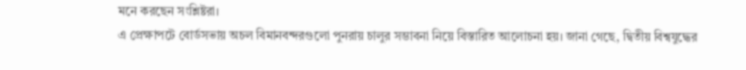মনে করছেন সংশ্লিষ্টরা।
এ প্রেক্ষাপটে বোর্ডসভায় অচল বিমানবন্দরগুলো পুনরায় চালুর সম্ভাবনা নিয়ে বিস্তারিত আলোচনা হয়। জানা গেছে, দ্বিতীয় বিশ্বযুদ্ধের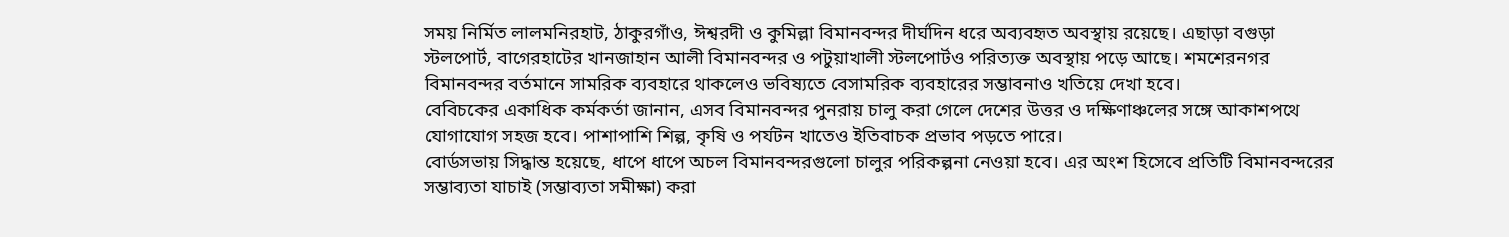সময় নির্মিত লালমনিরহাট, ঠাকুরগাঁও, ঈশ্বরদী ও কুমিল্লা বিমানবন্দর দীর্ঘদিন ধরে অব্যবহৃত অবস্থায় রয়েছে। এছাড়া বগুড়া স্টলপোর্ট, বাগেরহাটের খানজাহান আলী বিমানবন্দর ও পটুয়াখালী স্টলপোর্টও পরিত্যক্ত অবস্থায় পড়ে আছে। শমশেরনগর বিমানবন্দর বর্তমানে সামরিক ব্যবহারে থাকলেও ভবিষ্যতে বেসামরিক ব্যবহারের সম্ভাবনাও খতিয়ে দেখা হবে।
বেবিচকের একাধিক কর্মকর্তা জানান, এসব বিমানবন্দর পুনরায় চালু করা গেলে দেশের উত্তর ও দক্ষিণাঞ্চলের সঙ্গে আকাশপথে যোগাযোগ সহজ হবে। পাশাপাশি শিল্প, কৃষি ও পর্যটন খাতেও ইতিবাচক প্রভাব পড়তে পারে।
বোর্ডসভায় সিদ্ধান্ত হয়েছে, ধাপে ধাপে অচল বিমানবন্দরগুলো চালুর পরিকল্পনা নেওয়া হবে। এর অংশ হিসেবে প্রতিটি বিমানবন্দরের সম্ভাব্যতা যাচাই (সম্ভাব্যতা সমীক্ষা) করা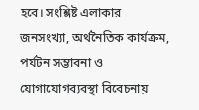হবে। সংশ্লিষ্ট এলাকার জনসংখ্যা, অর্থনৈতিক কার্যক্রম, পর্যটন সম্ভাবনা ও যোগাযোগব্যবস্থা বিবেচনায়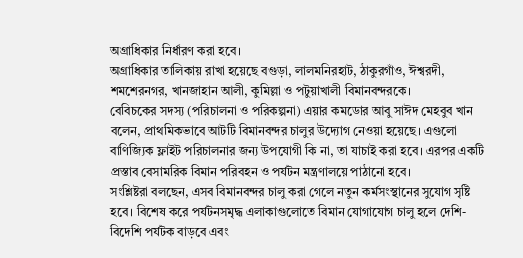অগ্রাধিকার নির্ধারণ করা হবে।
অগ্রাধিকার তালিকায় রাখা হয়েছে বগুড়া, লালমনিরহাট, ঠাকুরগাঁও, ঈশ্বরদী, শমশেরনগর, খানজাহান আলী, কুমিল্লা ও পটুয়াখালী বিমানবন্দরকে।
বেবিচকের সদস্য (পরিচালনা ও পরিকল্পনা) এয়ার কমডোর আবু সাঈদ মেহবুব খান বলেন, প্রাথমিকভাবে আটটি বিমানবন্দর চালুর উদ্যোগ নেওয়া হয়েছে। এগুলো বাণিজ্যিক ফ্লাইট পরিচালনার জন্য উপযোগী কি না, তা যাচাই করা হবে। এরপর একটি প্রস্তাব বেসামরিক বিমান পরিবহন ও পর্যটন মন্ত্রণালয়ে পাঠানো হবে।
সংশ্লিষ্টরা বলছেন, এসব বিমানবন্দর চালু করা গেলে নতুন কর্মসংস্থানের সুযোগ সৃষ্টি হবে। বিশেষ করে পর্যটনসমৃদ্ধ এলাকাগুলোতে বিমান যোগাযোগ চালু হলে দেশি-বিদেশি পর্যটক বাড়বে এবং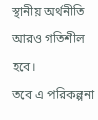স্থানীয় অর্থনীতি আরও গতিশীল হবে।
তবে এ পরিকল্পনা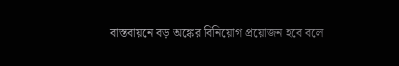বাস্তবায়নে বড় অঙ্কের বিনিয়োগ প্রয়োজন হবে বলে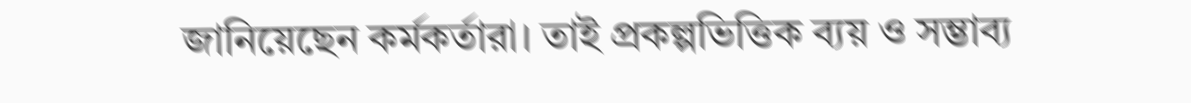জানিয়েছেন কর্মকর্তারা। তাই প্রকল্পভিত্তিক ব্যয় ও সম্ভাব্য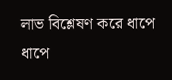লাভ বিশ্লেষণ করে ধাপে ধাপে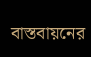বাস্তবায়নের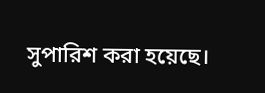সুপারিশ করা হয়েছে।